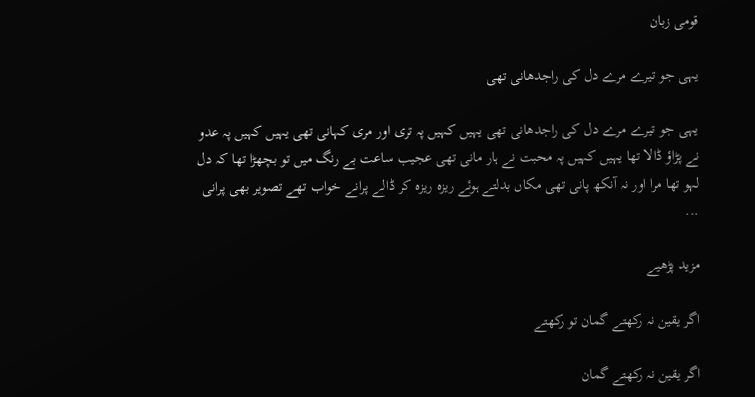قومی زبان

یہی جو تیرے مرے دل کی راجدھانی تھی

یہی جو تیرے مرے دل کی راجدھانی تھی یہیں کہیں پہ تری اور مری کہانی تھی یہیں کہیں پہ عدو نے پڑاؤ ڈالا تھا یہیں کہیں پہ محبت نے ہار مانی تھی عجیب ساعت بے رنگ میں تو بچھڑا تھا کہ دل لہو تھا مرا اور نہ آنکھ پانی تھی مکاں بدلتے ہوئے ریزہ ریزہ کر ڈالے پرانے خواب تھے تصویر بھی پرانی ...

مزید پڑھیے

اگر یقین نہ رکھتے گمان تو رکھتے

اگر یقین نہ رکھتے گمان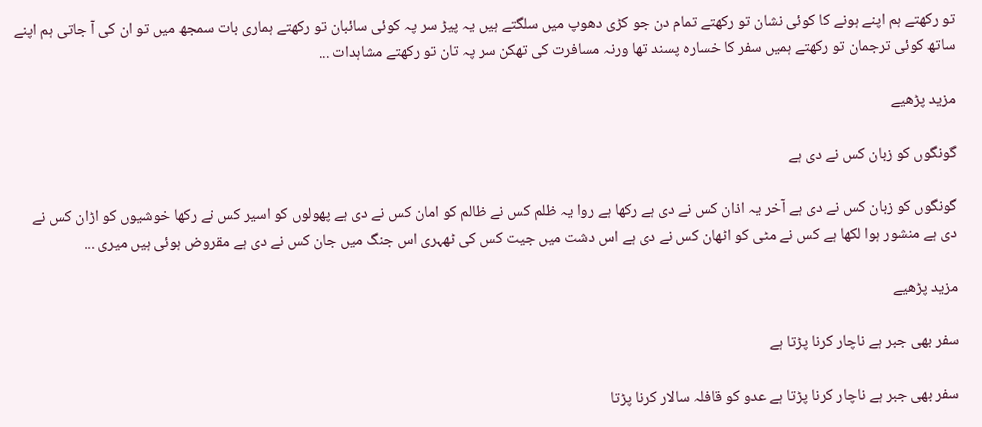تو رکھتے ہم اپنے ہونے کا کوئی نشان تو رکھتے تمام دن جو کڑی دھوپ میں سلگتے ہیں یہ پیڑ سر پہ کوئی سائبان تو رکھتے ہماری بات سمجھ میں تو ان کی آ جاتی ہم اپنے ساتھ کوئی ترجمان تو رکھتے ہمیں سفر کا خسارہ پسند تھا ورنہ مسافرت کی تھکن سر پہ تان تو رکھتے مشاہدات ...

مزید پڑھیے

گونگوں کو زبان کس نے دی ہے

گونگوں کو زبان کس نے دی ہے آخر یہ اذان کس نے دی ہے رکھا ہے روا یہ ظلم کس نے ظالم کو امان کس نے دی ہے پھولوں کو اسیر کس نے رکھا خوشیوں کو اڑان کس نے دی ہے منشور ہوا لکھا ہے کس نے مٹی کو اٹھان کس نے دی ہے اس دشت میں جیت کس کی ٹھہری اس جنگ میں جان کس نے دی ہے مقروض ہوئی ہیں میری ...

مزید پڑھیے

سفر بھی جبر ہے ناچار کرنا پڑتا ہے

سفر بھی جبر ہے ناچار کرنا پڑتا ہے عدو کو قافلہ سالار کرنا پڑتا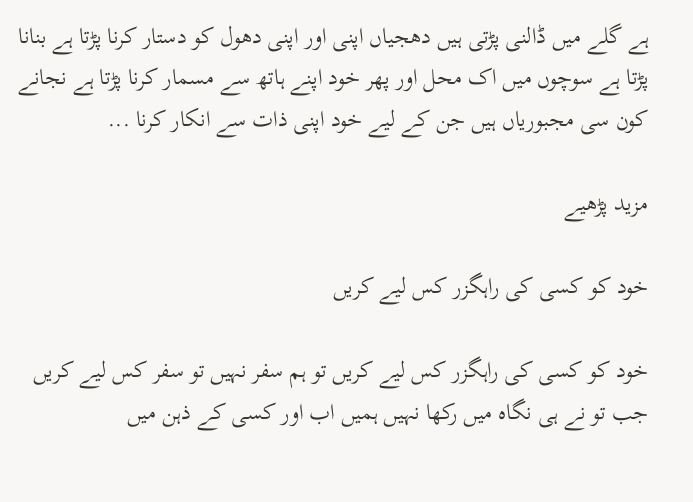ہے گلے میں ڈالنی پڑتی ہیں دھجیاں اپنی اور اپنی دھول کو دستار کرنا پڑتا ہے بنانا پڑتا ہے سوچوں میں اک محل اور پھر خود اپنے ہاتھ سے مسمار کرنا پڑتا ہے نجانے کون سی مجبوریاں ہیں جن کے لیے خود اپنی ذات سے انکار کرنا ...

مزید پڑھیے

خود کو کسی کی راہگزر کس لیے کریں

خود کو کسی کی راہگزر کس لیے کریں تو ہم سفر نہیں تو سفر کس لیے کریں جب تو نے ہی نگاہ میں رکھا نہیں ہمیں اب اور کسی کے ذہن میں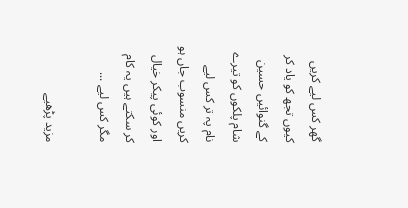گھر کس لیے کریں کیوں تجھ کو یاد کر کے گنوائیں حسین شام پلکوں کو تیرے نام پہ تر کس لیے کریں منسوب جاں ہو اور کوئی پیکر خیال کر سکتے ہیں یہ کام مگر کس لیے ...

مزید پڑھیے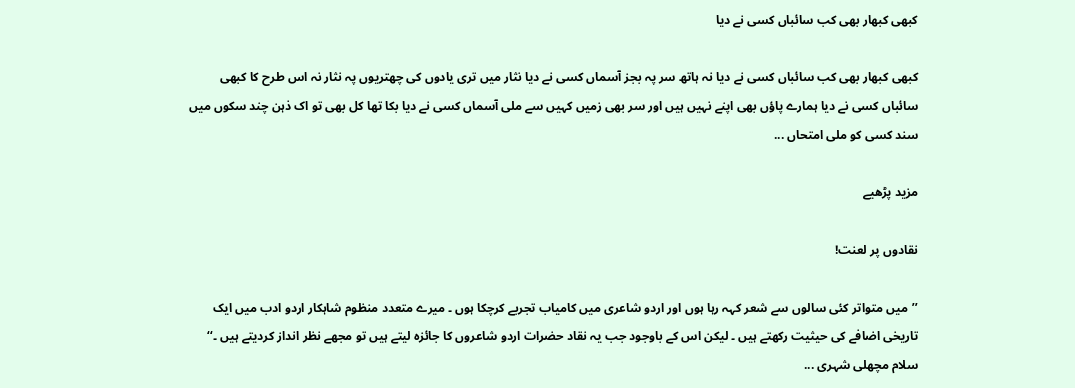کبھی کبھار بھی کب سائباں کسی نے دیا

کبھی کبھار بھی کب سائباں کسی نے دیا نہ ہاتھ سر پہ بجز آسماں کسی نے دیا نثار میں تری یادوں کی چھتریوں پہ نثار نہ اس طرح کا کبھی سائباں کسی نے دیا ہمارے پاؤں بھی اپنے نہیں ہیں اور سر بھی زمیں کہیں سے ملی آسماں کسی نے دیا بکا تھا کل بھی تو اک ذہن چند سکوں میں سند کسی کو ملی امتحاں ...

مزید پڑھیے

نقادوں پر لعنت!

’’میں متواتر کئی سالوں سے شعر کہہ رہا ہوں اور اردو شاعری میں کامیاب تجربے کرچکا ہوں ۔ میرے متعدد منظوم شاہکار اردو ادب میں ایک تاریخی اضافے کی حیثیت رکھتے ہیں ۔ لیکن اس کے باوجود جب یہ نقاد حضرات اردو شاعروں کا جائزہ لیتے ہیں تو مجھے نظر انداز کردیتے ہیں ۔‘‘ سلام مچھلی شہری ...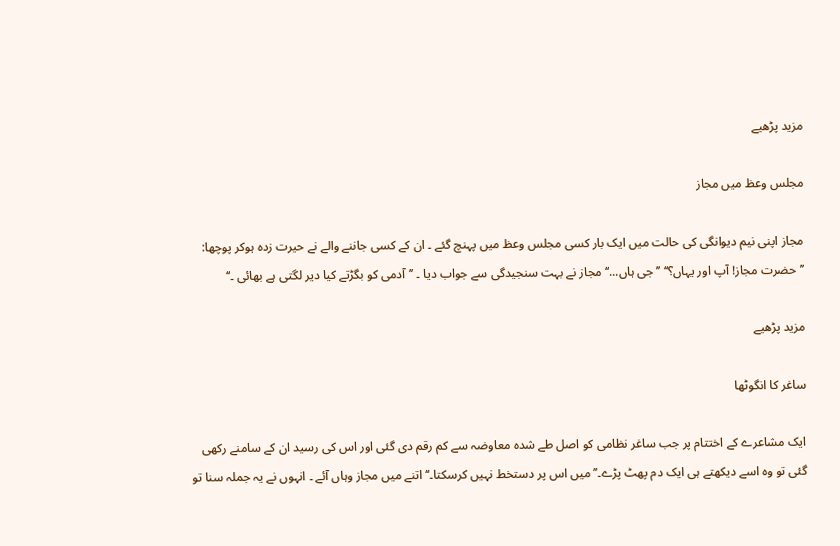مزید پڑھیے

مجلس وعظ میں مجاز

مجاز اپنی نیم دیوانگی کی حالت میں ایک بار کسی مجلس وعظ میں پہنچ گئے ۔ ان کے کسی جاننے والے نے حیرت زدہ ہوکر پوچھا: ’’حضرت مجاز! آپ اور یہاں؟‘‘ ’’جی ہاں...‘‘مجاز نے بہت سنجیدگی سے جواب دیا ۔ ’’آدمی کو بگڑتے کیا دیر لگتی ہے بھائی ۔‘‘

مزید پڑھیے

ساغر کا انگوٹھا

ایک مشاعرے کے اختتام پر جب ساغر نظامی کو اصل طے شدہ معاوضہ سے کم رقم دی گئی اور اس کی رسید ان کے سامنے رکھی گئی تو وہ اسے دیکھتے ہی ایک دم پھٹ پڑے۔’’میں اس پر دستخط نہیں کرسکتا۔‘‘ اتنے میں مجاز وہاں آئے ۔ انہوں نے یہ جملہ سنا تو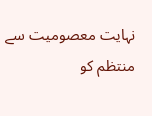نہایت معصومیت سے منتظم کو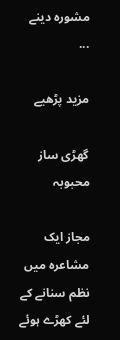مشورہ دینے ...

مزید پڑھیے

گھڑی ساز محبوبہ

مجاز ایک مشاعرہ میں نظم سنانے کے لئے کھڑے ہوئے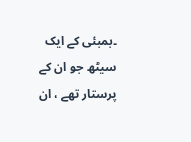۔بمبئی کے ایک سیٹھ جو ان کے پرستار تھے ، ان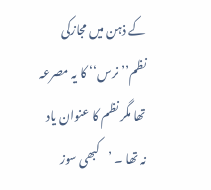کے ذہن میں مجازکی نظم’’نرس‘‘ کا یہ مصرعہ تھا مگر نظم کا عنوان یاد نہ تھا ۔ ’کبھی سوز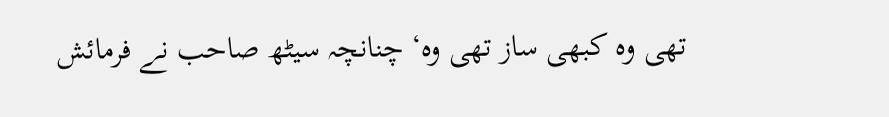تھی وہ کبھی ساز تھی وہ‘ چنانچہ سیٹھ صاحب نے فرمائش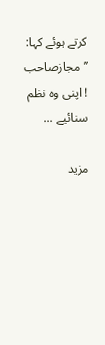کرتے ہوئے کہا: ’’مجازصاحب ! اپنی وہ نظم سنائیے ...

مزید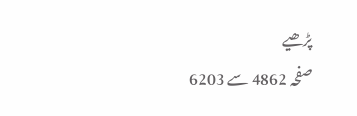پڑھیے
صفحہ 4862 سے 6203